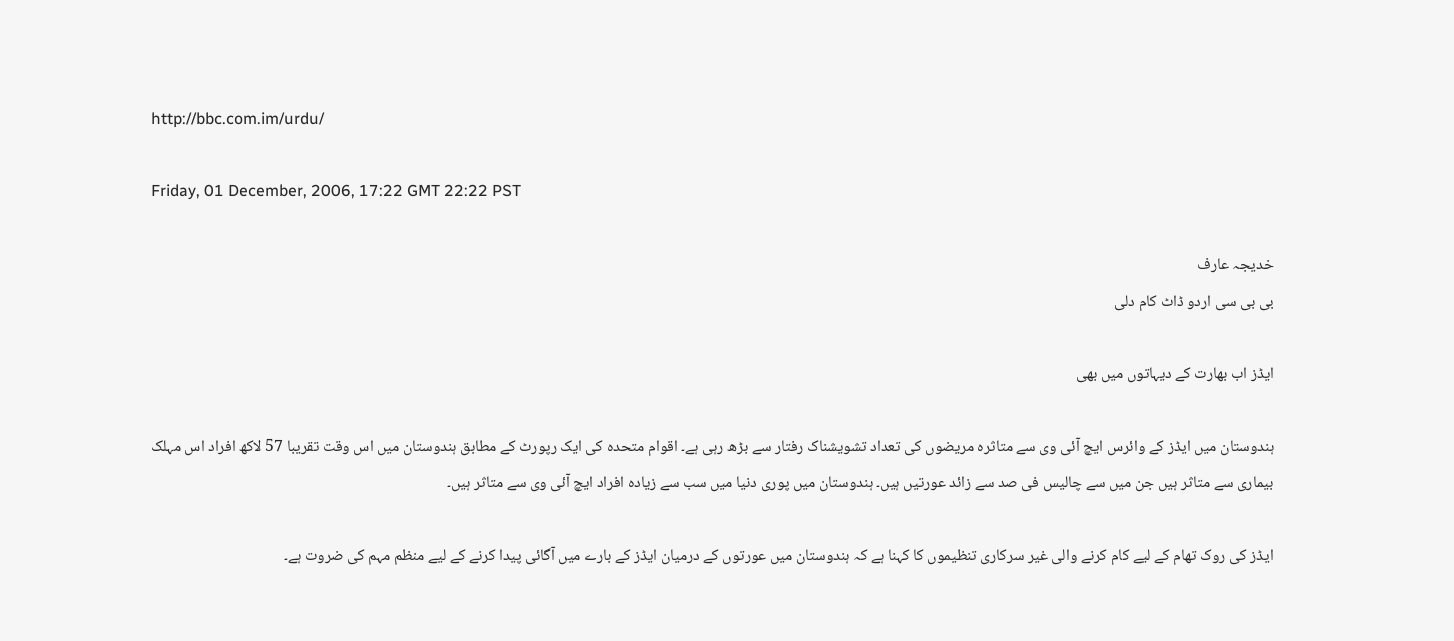http://bbc.com.im/urdu/

Friday, 01 December, 2006, 17:22 GMT 22:22 PST

خدیجہ عارف
بی بی سی اردو ڈاٹ کام دلی

ایڈز اب بھارت کے دیہاتوں میں بھی

ہندوستان میں ایڈز کے وائرس ایچ آئی وی سے متاثرہ مریضوں کی تعداد تشویشناک رفتار سے بڑھ رہی ہے۔ اقوام متحدہ کی ایک رپورٹ کے مطابق ہندوستان میں اس وقت تقریبا 57 لاکھ افراد اس مہلک بیماری سے متاثر ہیں جن میں سے چالیس فی صد سے زائد عورتیں ہیں۔ ہندوستان میں پوری دنیا میں سب سے زیادہ افراد ایچ آئی وی سے متاثر ہیں۔

ایڈز کی روک تھام کے لیے کام کرنے والی غیر سرکاری تنظیموں کا کہنا ہے کہ ہندوستان میں عورتوں کے درمیان ایڈز کے بارے میں آگائی پیدا کرنے کے لیے منظم مہم کی ضروت ہے۔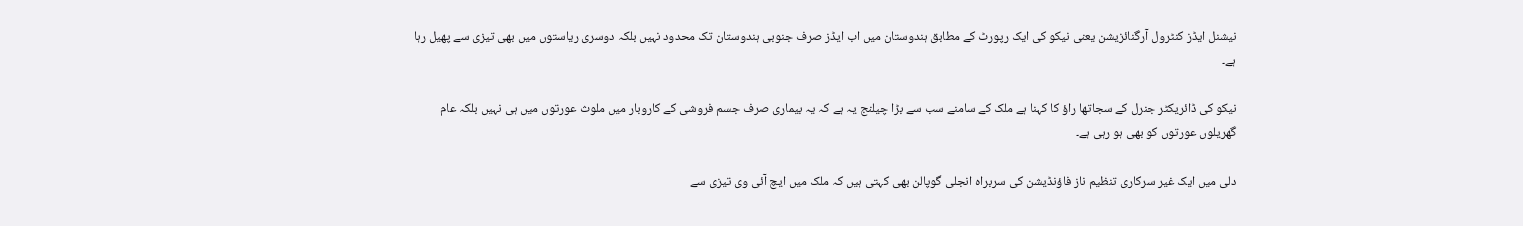نیشنل ایڈز کنٹرول آرگنائزیشن یعنی نیکو کی ایک رپورٹ کے مطابق ہندوستان میں اب ایڈز صرف جنوبی ہندوستان تک محدود نہیں بلکہ دوسری ریاستوں میں بھی تیزی سے پھیل رہا ہے۔

نیکو کی ڈائریکٹر جنرل کے سجاتھا راؤ کا کہنا ہے ملک کے سامنے سب سے بڑا چیلنج یہ ہے کہ یہ بیماری صرف جسم فروشی کے کاروبار میں ملوث عورتوں میں ہی نہیں بلکہ عام گھریلوں عورتوں کو بھی ہو رہی ہے۔

دلی میں ایک غیر سرکاری تنظيم ناز فاؤنڈیشن کی سربراہ انجلی گوپالن بھی کہتی ہیں کہ ملک میں ایچ آئی وی تیزی سے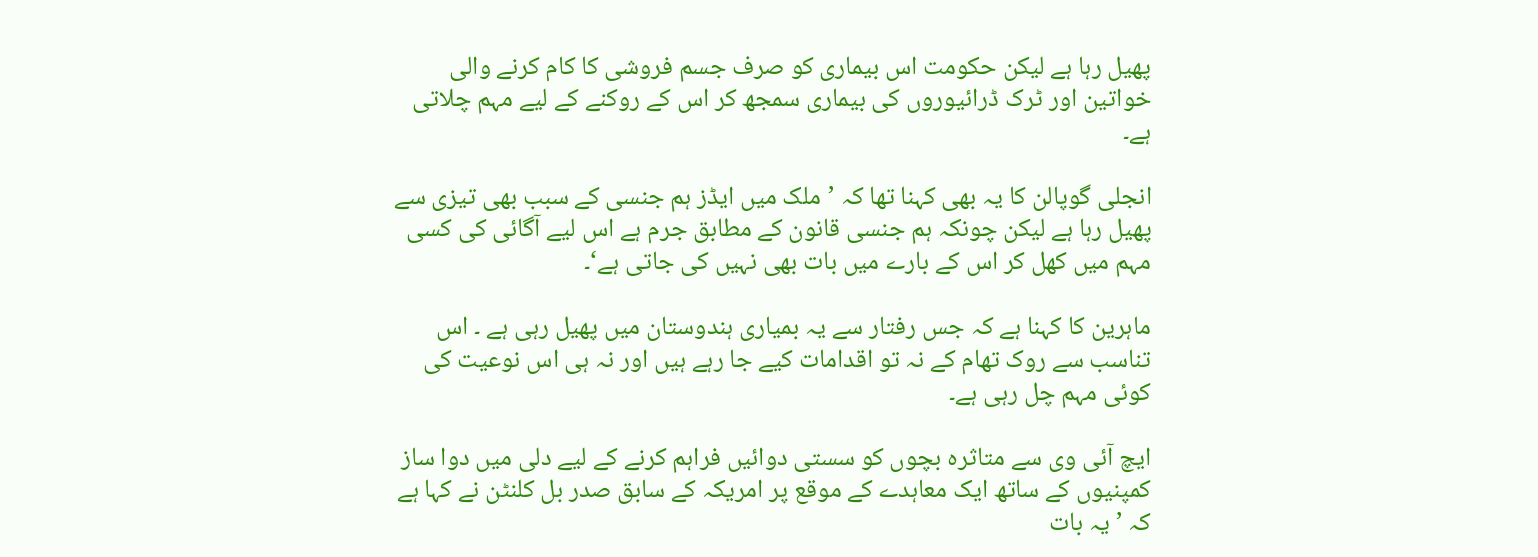پھیل رہا ہے لیکن حکومت اس بیماری کو صرف جسم فروشی کا کام کرنے والی خواتین اور ٹرک ڈرائیوروں کی بیماری سمجھ کر اس کے روکنے کے لیے مہم چلاتی ہے۔

انجلی گوپالن کا یہ بھی کہنا تھا کہ ’ملک میں ایڈز ہم جنسی کے سبب بھی تیزی سے پھیل رہا ہے لیکن چونکہ ہم جنسی قانون کے مطابق جرم ہے اس لیے آگائی کی کسی مہم میں کھل کر اس کے بارے میں بات بھی نہیں کی جاتی ہے‘۔

ماہرین کا کہنا ہے کہ جس رفتار سے یہ بمیاری ہندوستان میں پھیل رہی ہے ۔ اس تناسب سے روک تھام کے نہ تو اقدامات کیے جا رہے ہیں اور نہ ہی اس نوعیت کی کوئی مہم چل رہی ہے۔

ایچ آئی وی سے متاثرہ بچوں کو سستی دوائیں فراہم کرنے کے لیے دلی میں دوا ساز کمپنیوں کے ساتھ ایک معاہدے کے موقع پر امریکہ کے سابق صدر بل کلنٹن نے کہا ہے کہ ’یہ بات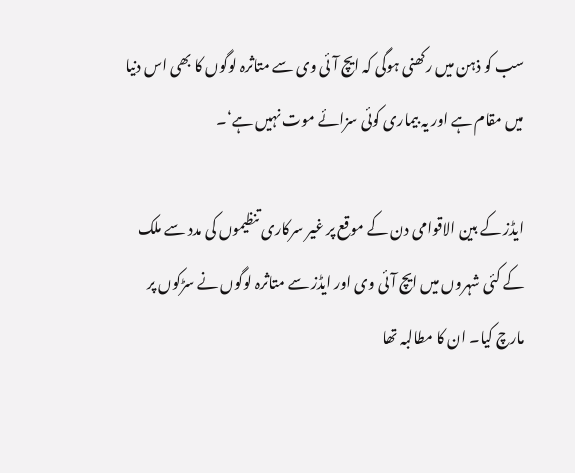سب کو ذہن میں رکھنی ہوگی کہ ايچ آئی وی سے متاثرہ لوگوں کا بھی اس دنیا میں مقام ہے اور یہ بیماری کوئی سزائے موت نہیں ہے‘۔

ایڈز کے بین الاقوامی دن کے موقع پر غیر سرکاری تنظيموں کی مدد سے ملک کے کئی شہروں میں ایچ آئی وی اور ایڈز سے متاثرہ لوگوں نے سڑکوں پر مارچ کیا۔ ان کا مطالبہ تھا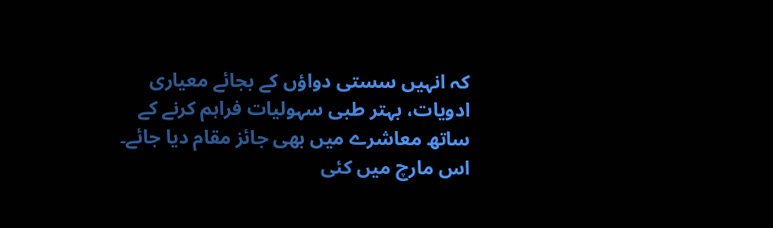کہ انہیں سستی دواؤں کے بجائے معیاری ادویات، بہتر طبی سہولیات فراہم کرنے کے ساتھ معاشرے میں بھی جائز مقام دیا جائے۔ اس مارچ میں کئی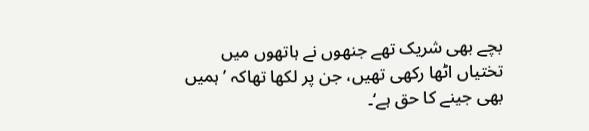بچے بھی شریک تھے جنھوں نے ہاتھوں میں تختیاں اٹھا رکھی تھیں، جن پر لکھا تھاکہ ’ہمیں بھی جینے کا حق ہے‘۔